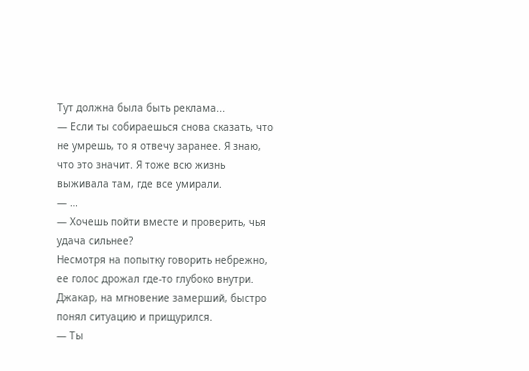Тут должна была быть реклама...
— Если ты собираешься снова сказать, что не умрешь, то я отвечу заранее. Я знаю, что это значит. Я тоже всю жизнь выживала там, где все умирали.
— …
— Хочешь пойти вместе и проверить, чья удача сильнее?
Несмотря на попытку говорить небрежно, ее голос дрожал где-то глубоко внутри. Джакар, на мгновение замерший, быстро понял ситуацию и прищурился.
— Ты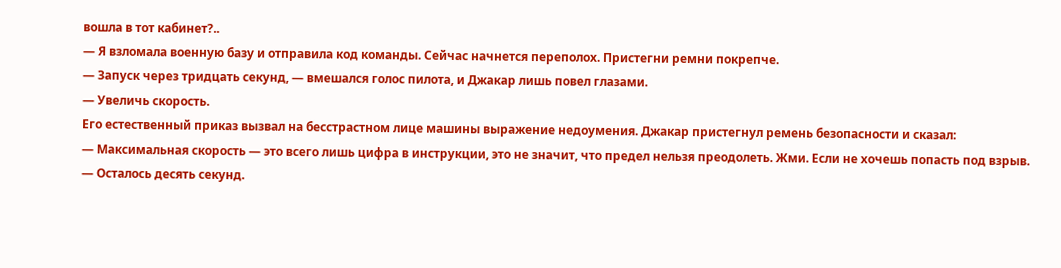вошла в тот кабинет?..
— Я взломала военную базу и отправила код команды. Сейчас начнется переполох. Пристегни ремни покрепче.
— Запуск через тридцать секунд, — вмешался голос пилота, и Джакар лишь повел глазами.
— Увеличь скорость.
Его естественный приказ вызвал на бесстрастном лице машины выражение недоумения. Джакар пристегнул ремень безопасности и сказал:
— Максимальная скорость — это всего лишь цифра в инструкции, это не значит, что предел нельзя преодолеть. Жми. Если не хочешь попасть под взрыв.
— Осталось десять секунд.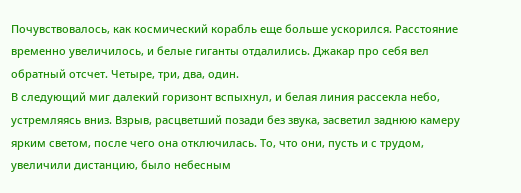Почувствовалось, как космический корабль еще больше ускорился. Расстояние временно увеличилось, и белые гиганты отдалились. Джакар про себя вел обратный отсчет. Четыре, три, два, один.
В следующий миг далекий горизонт вспыхнул, и белая линия рассекла небо, устремляясь вниз. Взрыв, расцветший позади без звука, засветил заднюю камеру ярким светом, после чего она отключилась. То, что они, пусть и с трудом, увеличили дистанцию, было небесным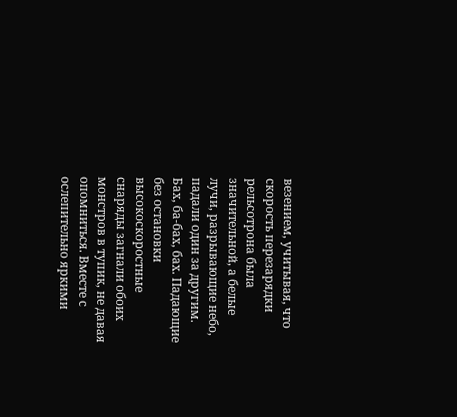везением, учитывая, что скорость перезарядки рельсотрона была значительной, а белые лучи, разрывающие небо, падали один за другим.
Бах, ба-бах, бах. Падающие без остановки высокоскоростные снаряды загнали обоих монстров в тупик, не давая опомниться. Вместе с ослепительно яркими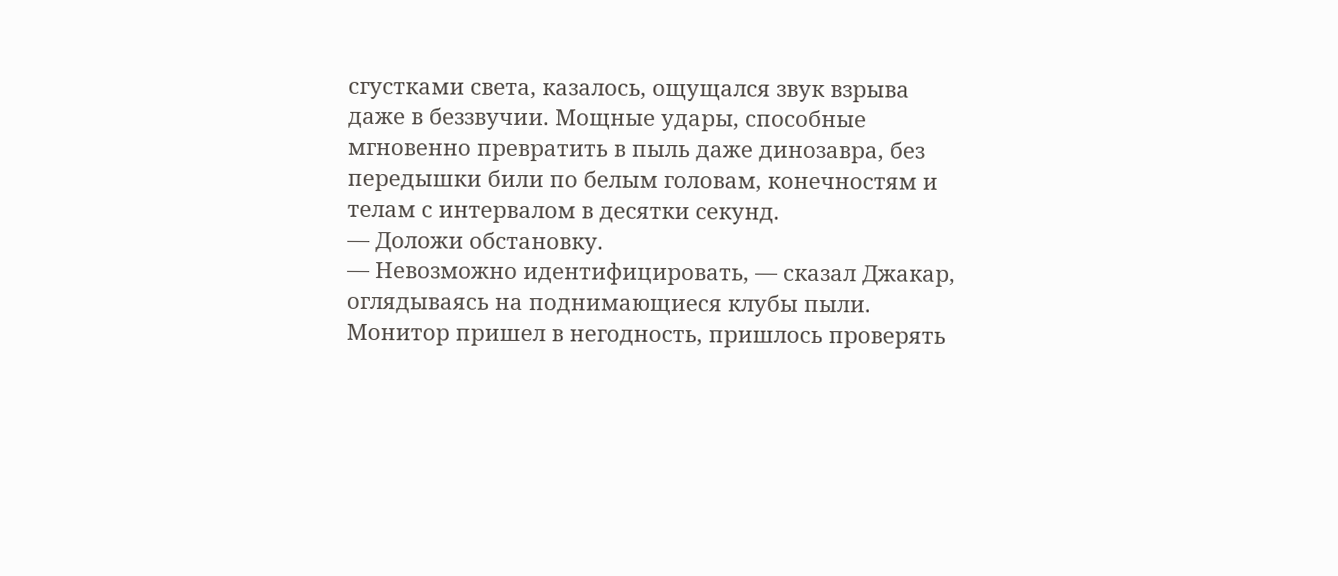сгустками света, казалось, ощущался звук взрыва даже в беззвучии. Мощные удары, способные мгновенно превратить в пыль даже динозавра, без передышки били по белым головам, конечностям и телам с интервалом в десятки секунд.
— Доложи обстановку.
— Невозможно идентифицировать, — сказал Джакар, оглядываясь на поднимающиеся клубы пыли. Монитор пришел в негодность, пришлось проверять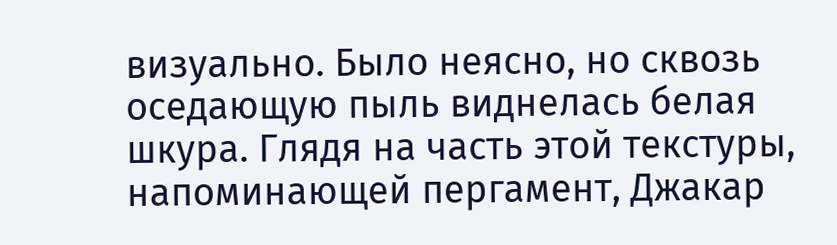визуально. Было неясно, но сквозь оседающую пыль виднелась белая шкура. Глядя на часть этой текстуры, напоминающей пергамент, Джакар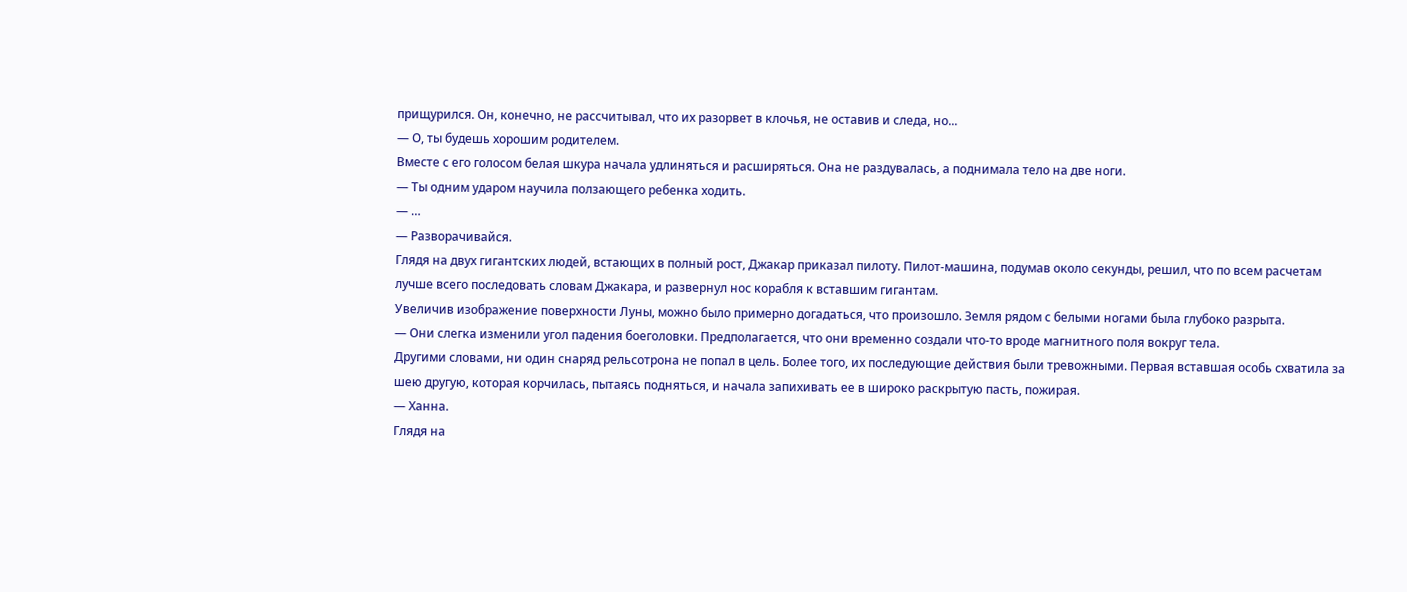прищурился. Он, конечно, не рассчитывал, что их разорвет в клочья, не оставив и следа, но...
— О, ты будешь хорошим родителем.
Вместе с его голосом белая шкура начала удлиняться и расширяться. Она не раздувалась, а поднимала тело на две ноги.
— Ты одним ударом научила ползающего ребенка ходить.
— …
— Разворачивайся.
Глядя на двух гигантских людей, встающих в полный рост, Джакар приказал пилоту. Пилот-машина, подумав около секунды, решил, что по всем расчетам лучше всего последовать словам Джакара, и развернул нос корабля к вставшим гигантам.
Увеличив изображение поверхности Луны, можно было примерно догадаться, что произошло. Земля рядом с белыми ногами была глубоко разрыта.
— Они слегка изменили угол падения боеголовки. Предполагается, что они временно создали что-то вроде магнитного поля вокруг тела.
Другими словами, ни один снаряд рельсотрона не попал в цель. Более того, их последующие действия были тревожными. Первая вставшая особь схватила за шею другую, которая корчилась, пытаясь подняться, и начала запихивать ее в широко раскрытую пасть, пожирая.
— Ханна.
Глядя на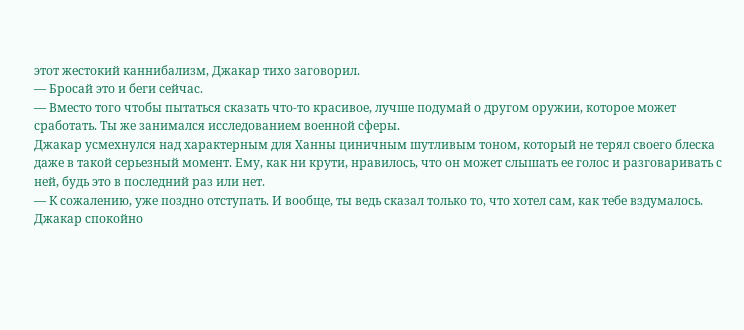этот жестокий каннибализм, Джакар тихо заговорил.
— Бросай это и беги сейчас.
— Вместо того чтобы пытаться сказать что-то красивое, лучше подумай о другом оружии, которое может сработать. Ты же занимался исследованием военной сферы.
Джакар усмехнулся над характерным для Ханны циничным шутливым тоном, который не терял своего блеска даже в такой серьезный момент. Ему, как ни крути, нравилось, что он может слышать ее голос и разговаривать с ней, будь это в последний раз или нет.
— К сожалению, уже поздно отступать. И вообще, ты ведь сказал только то, что хотел сам, как тебе вздумалось.
Джакар спокойно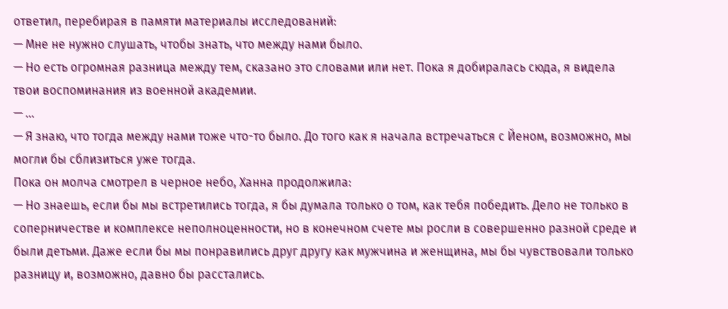ответил, перебирая в памяти материалы исследований:
— Мне не нужно слушать, чтобы знать, что между нами было.
— Но есть огромная разница между тем, сказано это словами или нет. Пока я добиралась сюда, я видела твои воспоминания из военной академии.
— …
— Я знаю, что тогда между нами тоже что-то было. До того как я начала встречаться с Йеном, возможно, мы могли бы сблизиться уже тогда.
Пока он молча смотрел в черное небо, Ханна продолжила:
— Но знаешь, если бы мы встретились тогда, я бы думала только о том, как тебя победить. Дело не только в соперничестве и комплексе неполноценности, но в конечном счете мы росли в совершенно разной среде и были детьми. Даже если бы мы понравились друг другу как мужчина и женщина, мы бы чувствовали только разницу и, возможно, давно бы расстались.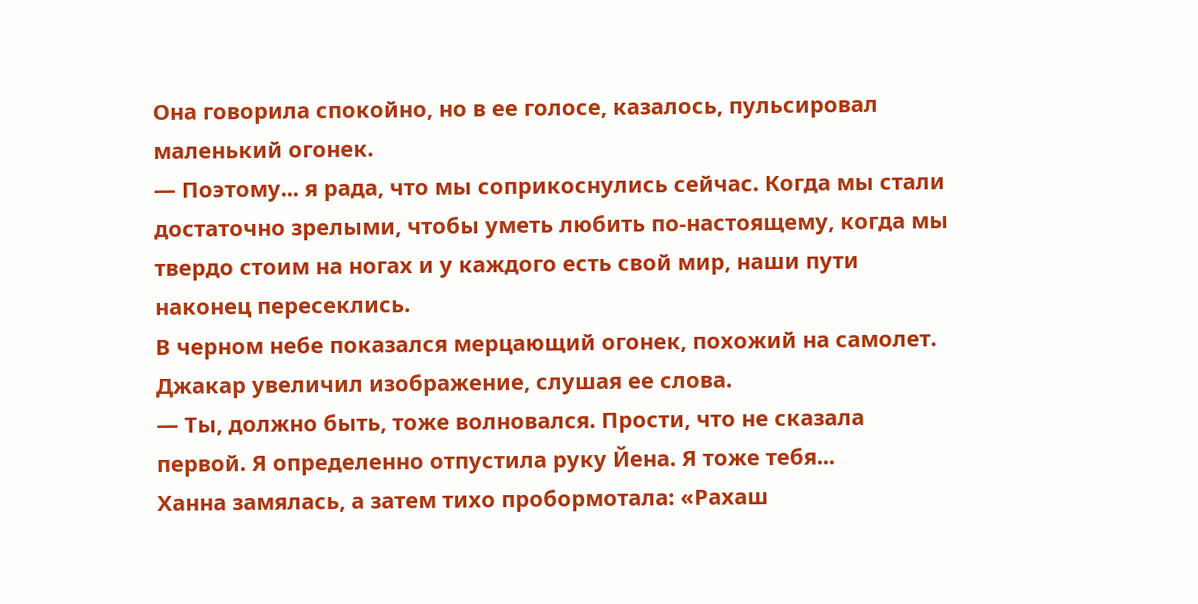Она говорила спокойно, но в ее голосе, казалось, пульсировал маленький огонек.
— Поэтому... я рада, что мы соприкоснулись сейчас. Когда мы стали достаточно зрелыми, чтобы уметь любить по-настоящему, когда мы твердо стоим на ногах и у каждого есть свой мир, наши пути наконец пересеклись.
В черном небе показался мерцающий огонек, похожий на самолет. Джакар увеличил изображение, слушая ее слова.
— Ты, должно быть, тоже волновался. Прости, что не сказала первой. Я определенно отпустила руку Йена. Я тоже тебя...
Ханна замялась, а затем тихо пробормотала: «Рахаш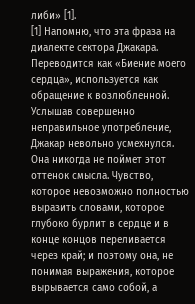либи» [1].
[1] Напомню, что эта фраза на диалекте сектора Джакара. Переводится как «Биение моего сердца», используется как обращение к возлюбленной.
Услышав совершенно неправильное употребление, Джакар невольно усмехнулся. Она никогда не поймет этот оттенок смысла. Чувство, которое невозможно полностью выразить словами, которое глубоко бурлит в сердце и в конце концов переливается через край; и поэтому она, не понимая выражения, которое вырывается само собой, а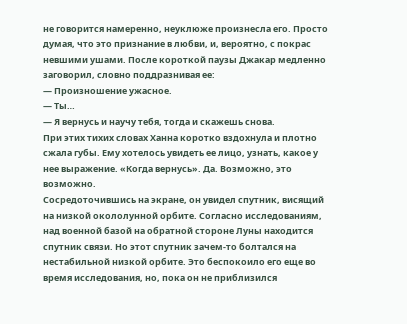не говорится намеренно, неуклюже произнесла его. Просто думая, что это признание в любви, и, вероятно, с покрас невшими ушами. После короткой паузы Джакар медленно заговорил, словно поддразнивая ее:
— Произношение ужасное.
— Ты…
— Я вернусь и научу тебя, тогда и скажешь снова.
При этих тихих словах Ханна коротко вздохнула и плотно сжала губы. Ему хотелось увидеть ее лицо, узнать, какое у нее выражение. «Когда вернусь». Да. Возможно, это возможно.
Сосредоточившись на экране, он увидел спутник, висящий на низкой окололунной орбите. Согласно исследованиям, над военной базой на обратной стороне Луны находится спутник связи. Но этот спутник зачем-то болтался на нестабильной низкой орбите. Это беспокоило его еще во время исследования, но, пока он не приблизился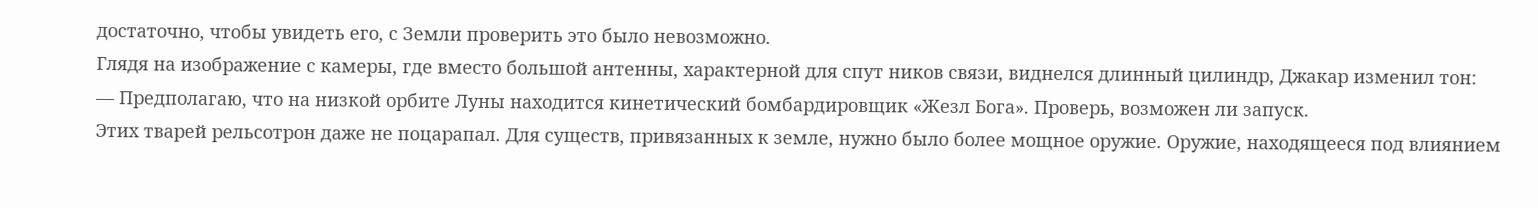достаточно, чтобы увидеть его, с Земли проверить это было невозможно.
Глядя на изображение с камеры, где вместо большой антенны, характерной для спут ников связи, виднелся длинный цилиндр, Джакар изменил тон:
— Предполагаю, что на низкой орбите Луны находится кинетический бомбардировщик «Жезл Бога». Проверь, возможен ли запуск.
Этих тварей рельсотрон даже не поцарапал. Для существ, привязанных к земле, нужно было более мощное оружие. Оружие, находящееся под влиянием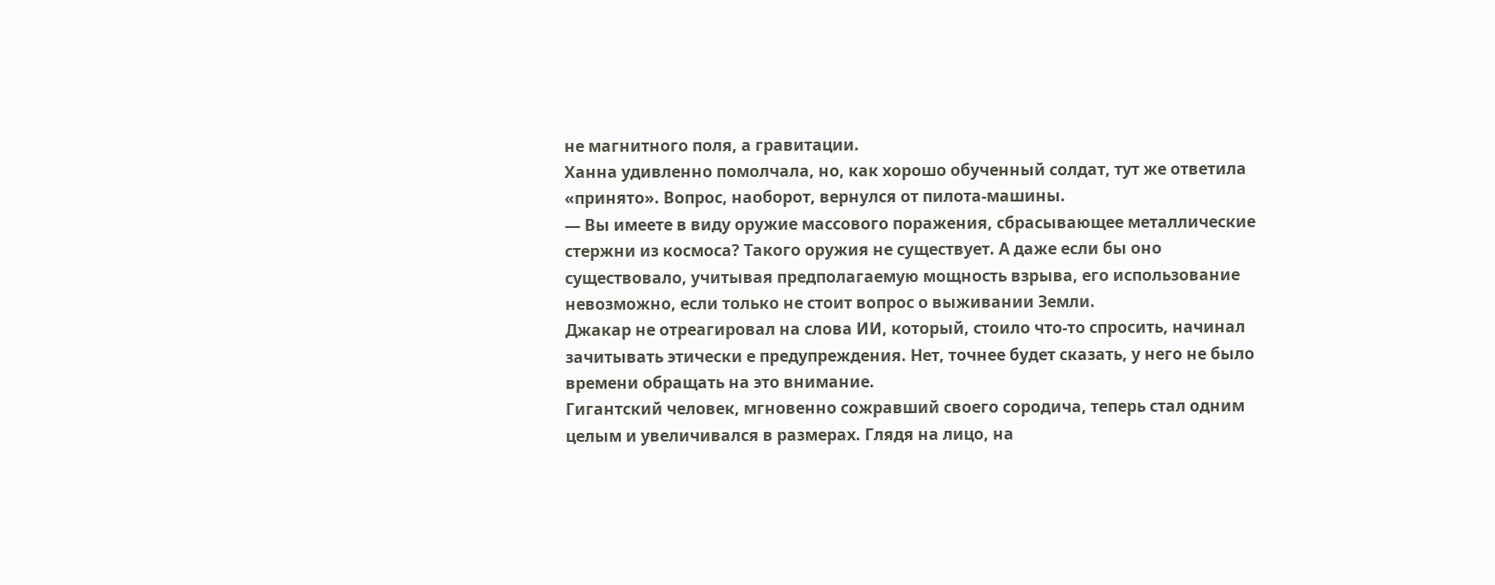не магнитного поля, а гравитации.
Ханна удивленно помолчала, но, как хорошо обученный солдат, тут же ответила «принято». Вопрос, наоборот, вернулся от пилота-машины.
— Вы имеете в виду оружие массового поражения, сбрасывающее металлические стержни из космоса? Такого оружия не существует. А даже если бы оно существовало, учитывая предполагаемую мощность взрыва, его использование невозможно, если только не стоит вопрос о выживании Земли.
Джакар не отреагировал на слова ИИ, который, стоило что-то спросить, начинал зачитывать этически е предупреждения. Нет, точнее будет сказать, у него не было времени обращать на это внимание.
Гигантский человек, мгновенно сожравший своего сородича, теперь стал одним целым и увеличивался в размерах. Глядя на лицо, на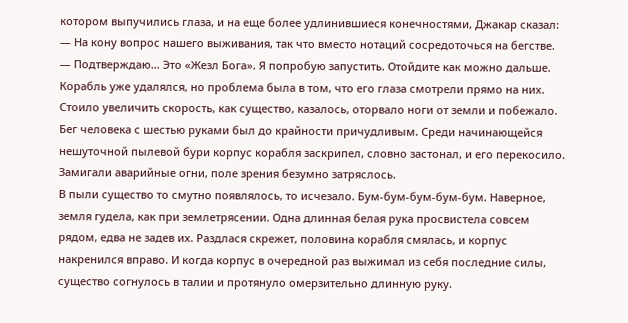котором выпучились глаза, и на еще более удлинившиеся конечностями, Джакар сказал:
— На кону вопрос нашего выживания, так что вместо нотаций сосредоточься на бегстве.
— Подтверждаю... Это «Жезл Бога». Я попробую запустить. Отойдите как можно дальше.
Корабль уже удалялся, но проблема была в том, что его глаза смотрели прямо на них. Стоило увеличить скорость, как существо, казалось, оторвало ноги от земли и побежало. Бег человека с шестью руками был до крайности причудливым. Среди начинающейся нешуточной пылевой бури корпус корабля заскрипел, словно застонал, и его перекосило. Замигали аварийные огни, поле зрения безумно затряслось.
В пыли существо то смутно появлялось, то исчезало. Бум-бум-бум-бум-бум. Наверное, земля гудела, как при землетрясении. Одна длинная белая рука просвистела совсем рядом, едва не задев их. Раздлася скрежет, половина корабля смялась, и корпус накренился вправо. И когда корпус в очередной раз выжимал из себя последние силы, существо согнулось в талии и протянуло омерзительно длинную руку.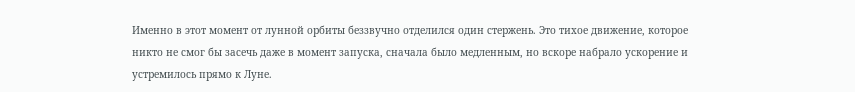Именно в этот момент от лунной орбиты беззвучно отделился один стержень. Это тихое движение, которое никто не смог бы засечь даже в момент запуска, сначала было медленным, но вскоре набрало ускорение и устремилось прямо к Луне.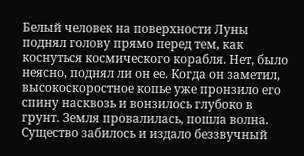Белый человек на поверхности Луны поднял голову прямо перед тем, как коснуться космического корабля. Нет, было неясно, поднял ли он ее. Когда он заметил, высокоскоростное копье уже пронзило его спину насквозь и вонзилось глубоко в грунт. Земля провалилась, пошла волна. Существо забилось и издало беззвучный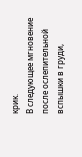крик.
В следующее мгновение после ослепительной вспышки в груди,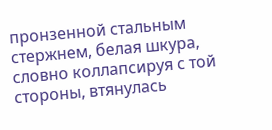пронзенной стальным стержнем, белая шкура, словно коллапсируя с той стороны, втянулась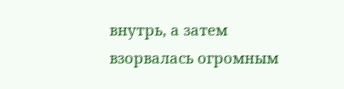внутрь, а затем взорвалась огромным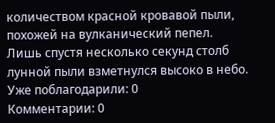количеством красной кровавой пыли, похожей на вулканический пепел.
Лишь спустя несколько секунд столб лунной пыли взметнулся высоко в небо.
Уже поблагодарили: 0
Комментарии: 0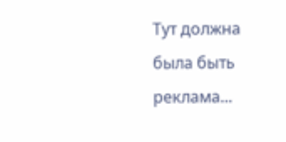Тут должна была быть реклама...